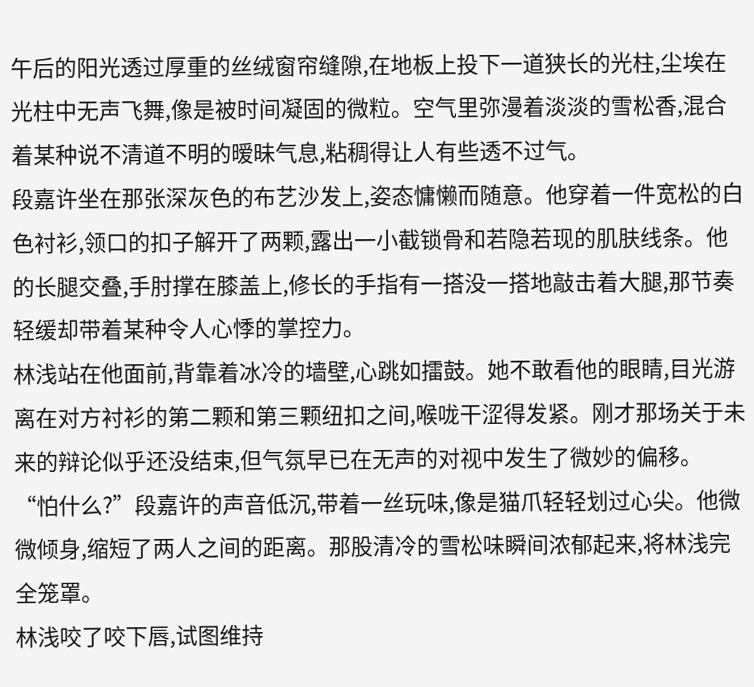午后的阳光透过厚重的丝绒窗帘缝隙,在地板上投下一道狭长的光柱,尘埃在光柱中无声飞舞,像是被时间凝固的微粒。空气里弥漫着淡淡的雪松香,混合着某种说不清道不明的暧昧气息,粘稠得让人有些透不过气。
段嘉许坐在那张深灰色的布艺沙发上,姿态慵懒而随意。他穿着一件宽松的白色衬衫,领口的扣子解开了两颗,露出一小截锁骨和若隐若现的肌肤线条。他的长腿交叠,手肘撑在膝盖上,修长的手指有一搭没一搭地敲击着大腿,那节奏轻缓却带着某种令人心悸的掌控力。
林浅站在他面前,背靠着冰冷的墙壁,心跳如擂鼓。她不敢看他的眼睛,目光游离在对方衬衫的第二颗和第三颗纽扣之间,喉咙干涩得发紧。刚才那场关于未来的辩论似乎还没结束,但气氛早已在无声的对视中发生了微妙的偏移。
“怕什么?”段嘉许的声音低沉,带着一丝玩味,像是猫爪轻轻划过心尖。他微微倾身,缩短了两人之间的距离。那股清冷的雪松味瞬间浓郁起来,将林浅完全笼罩。
林浅咬了咬下唇,试图维持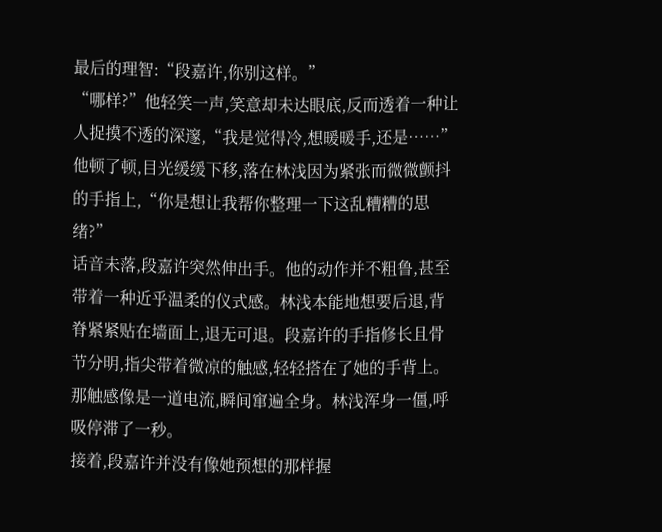最后的理智:“段嘉许,你别这样。”
“哪样?”他轻笑一声,笑意却未达眼底,反而透着一种让人捉摸不透的深邃,“我是觉得冷,想暖暖手,还是……”他顿了顿,目光缓缓下移,落在林浅因为紧张而微微颤抖的手指上,“你是想让我帮你整理一下这乱糟糟的思绪?”
话音未落,段嘉许突然伸出手。他的动作并不粗鲁,甚至带着一种近乎温柔的仪式感。林浅本能地想要后退,背脊紧紧贴在墙面上,退无可退。段嘉许的手指修长且骨节分明,指尖带着微凉的触感,轻轻搭在了她的手背上。
那触感像是一道电流,瞬间窜遍全身。林浅浑身一僵,呼吸停滞了一秒。
接着,段嘉许并没有像她预想的那样握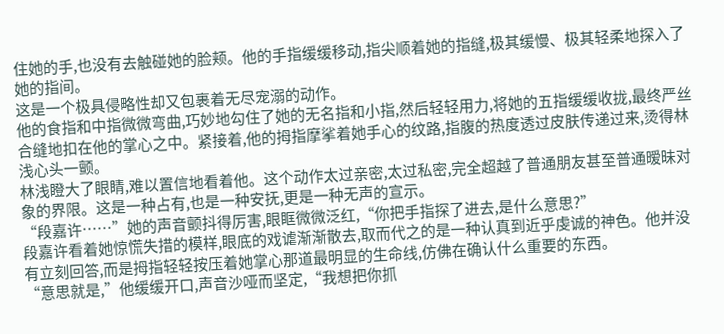住她的手,也没有去触碰她的脸颊。他的手指缓缓移动,指尖顺着她的指缝,极其缓慢、极其轻柔地探入了她的指间。
这是一个极具侵略性却又包裹着无尽宠溺的动作。
他的食指和中指微微弯曲,巧妙地勾住了她的无名指和小指,然后轻轻用力,将她的五指缓缓收拢,最终严丝合缝地扣在他的掌心之中。紧接着,他的拇指摩挲着她手心的纹路,指腹的热度透过皮肤传递过来,烫得林浅心头一颤。
林浅瞪大了眼睛,难以置信地看着他。这个动作太过亲密,太过私密,完全超越了普通朋友甚至普通暧昧对象的界限。这是一种占有,也是一种安抚,更是一种无声的宣示。
“段嘉许……”她的声音颤抖得厉害,眼眶微微泛红,“你把手指探了进去,是什么意思?”
段嘉许看着她惊慌失措的模样,眼底的戏谑渐渐散去,取而代之的是一种认真到近乎虔诚的神色。他并没有立刻回答,而是拇指轻轻按压着她掌心那道最明显的生命线,仿佛在确认什么重要的东西。
“意思就是,”他缓缓开口,声音沙哑而坚定,“我想把你抓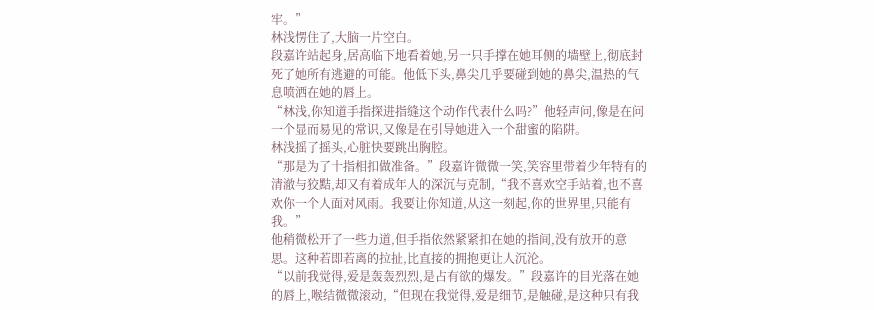牢。”
林浅愣住了,大脑一片空白。
段嘉许站起身,居高临下地看着她,另一只手撑在她耳侧的墙壁上,彻底封死了她所有逃避的可能。他低下头,鼻尖几乎要碰到她的鼻尖,温热的气息喷洒在她的唇上。
“林浅,你知道手指探进指缝这个动作代表什么吗?”他轻声问,像是在问一个显而易见的常识,又像是在引导她进入一个甜蜜的陷阱。
林浅摇了摇头,心脏快要跳出胸腔。
“那是为了十指相扣做准备。”段嘉许微微一笑,笑容里带着少年特有的清澈与狡黠,却又有着成年人的深沉与克制,“我不喜欢空手站着,也不喜欢你一个人面对风雨。我要让你知道,从这一刻起,你的世界里,只能有我。”
他稍微松开了一些力道,但手指依然紧紧扣在她的指间,没有放开的意思。这种若即若离的拉扯,比直接的拥抱更让人沉沦。
“以前我觉得,爱是轰轰烈烈,是占有欲的爆发。”段嘉许的目光落在她的唇上,喉结微微滚动,“但现在我觉得,爱是细节,是触碰,是这种只有我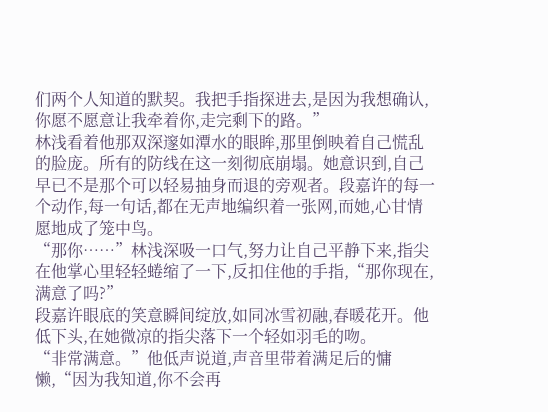们两个人知道的默契。我把手指探进去,是因为我想确认,你愿不愿意让我牵着你,走完剩下的路。”
林浅看着他那双深邃如潭水的眼眸,那里倒映着自己慌乱的脸庞。所有的防线在这一刻彻底崩塌。她意识到,自己早已不是那个可以轻易抽身而退的旁观者。段嘉许的每一个动作,每一句话,都在无声地编织着一张网,而她,心甘情愿地成了笼中鸟。
“那你……”林浅深吸一口气,努力让自己平静下来,指尖在他掌心里轻轻蜷缩了一下,反扣住他的手指,“那你现在,满意了吗?”
段嘉许眼底的笑意瞬间绽放,如同冰雪初融,春暖花开。他低下头,在她微凉的指尖落下一个轻如羽毛的吻。
“非常满意。”他低声说道,声音里带着满足后的慵懒,“因为我知道,你不会再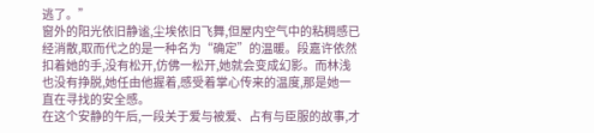逃了。”
窗外的阳光依旧静谧,尘埃依旧飞舞,但屋内空气中的粘稠感已经消散,取而代之的是一种名为“确定”的温暖。段嘉许依然扣着她的手,没有松开,仿佛一松开,她就会变成幻影。而林浅也没有挣脱,她任由他握着,感受着掌心传来的温度,那是她一直在寻找的安全感。
在这个安静的午后,一段关于爱与被爱、占有与臣服的故事,才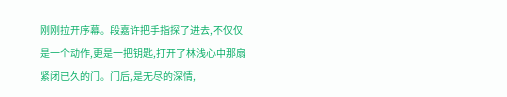刚刚拉开序幕。段嘉许把手指探了进去,不仅仅是一个动作,更是一把钥匙,打开了林浅心中那扇紧闭已久的门。门后,是无尽的深情,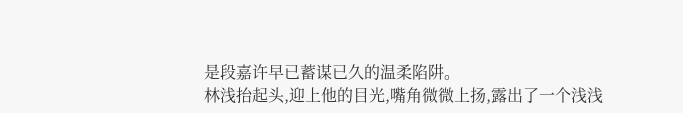是段嘉许早已蓄谋已久的温柔陷阱。
林浅抬起头,迎上他的目光,嘴角微微上扬,露出了一个浅浅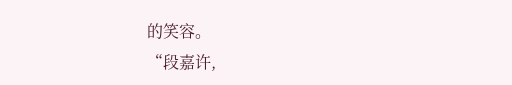的笑容。
“段嘉许,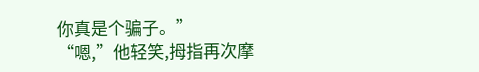你真是个骗子。”
“嗯,”他轻笑,拇指再次摩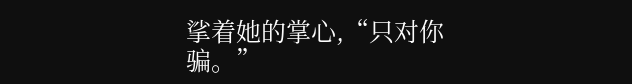挲着她的掌心,“只对你骗。”